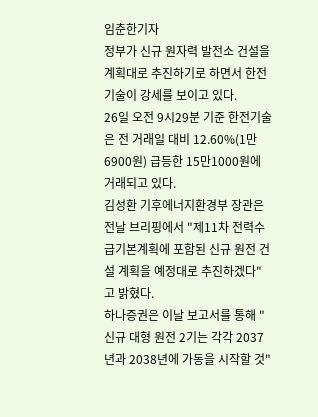임춘한기자
정부가 신규 원자력 발전소 건설을 계획대로 추진하기로 하면서 한전기술이 강세를 보이고 있다.
26일 오전 9시29분 기준 한전기술은 전 거래일 대비 12.60%(1만6900원) 급등한 15만1000원에 거래되고 있다.
김성환 기후에너지환경부 장관은 전날 브리핑에서 "제11차 전력수급기본계획에 포함된 신규 원전 건설 계획을 예정대로 추진하겠다"고 밝혔다.
하나증권은 이날 보고서를 통해 "신규 대형 원전 2기는 각각 2037년과 2038년에 가동을 시작할 것"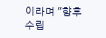이라며 "향후 수립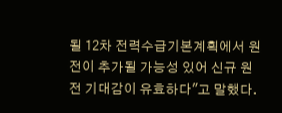될 12차 전력수급기본계획에서 원전이 추가될 가능성 있어 신규 원전 기대감이 유효하다"고 말했다.